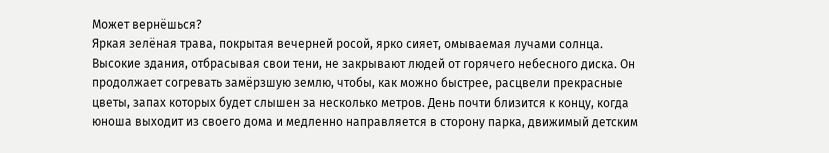Может вернёшься?
Яркая зелёная трава, покрытая вечерней росой, ярко сияет, омываемая лучами солнца. Высокие здания, отбрасывая свои тени, не закрывают людей от горячего небесного диска. Он продолжает согревать замёрзшую землю, чтобы, как можно быстрее, расцвели прекрасные цветы, запах которых будет слышен за несколько метров. День почти близится к концу, когда юноша выходит из своего дома и медленно направляется в сторону парка, движимый детским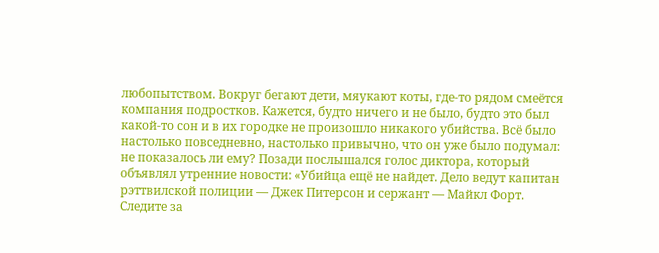любопытством. Вокруг бегают дети, мяукают коты, где-то рядом смеётся компания подростков. Кажется, будто ничего и не было, будто это был какой-то сон и в их городке не произошло никакого убийства. Всё было настолько повседневно, настолько привычно, что он уже было подумал: не показалось ли ему? Позади послышался голос диктора, который объявлял утренние новости: «Убийца ещё не найдет. Дело ведут капитан рэттвилской полиции — Джек Питерсон и сержант — Майкл Форт. Следите за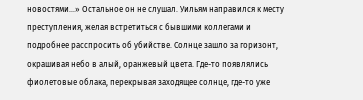новостями...» Остальное он не слушал. Уильям направился к месту преступления, желая встретиться с бывшими коллегами и подробнее расспросить об убийстве. Солнце зашло за горизонт, окрашивая небо в алый, оранжевый цвета. Где-то появлялись фиолетовые облака, перекрывая заходящее солнце, где-то уже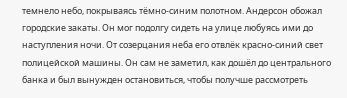темнело небо, покрываясь тёмно-синим полотном. Андерсон обожал городские закаты. Он мог подолгу сидеть на улице любуясь ими до наступления ночи. От созерцания неба его отвлёк красно-синий свет полицейской машины. Он сам не заметил, как дошёл до центрального банка и был вынужден остановиться, чтобы получше рассмотреть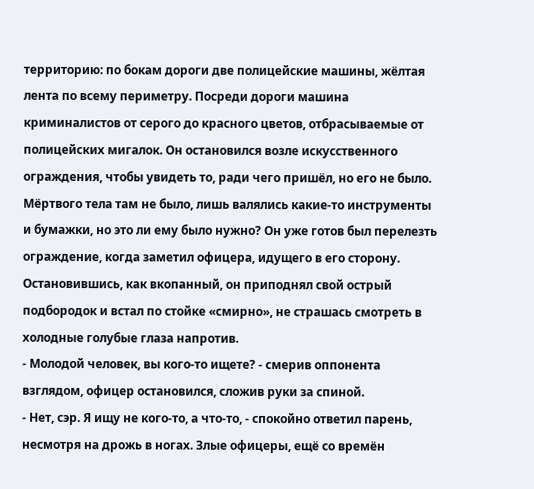территорию: по бокам дороги две полицейские машины, жёлтая лента по всему периметру. Посреди дороги машина криминалистов от серого до красного цветов, отбрасываемые от полицейских мигалок. Он остановился возле искусственного ограждения, чтобы увидеть то, ради чего пришёл, но его не было. Мёртвого тела там не было, лишь валялись какие-то инструменты и бумажки, но это ли ему было нужно? Он уже готов был перелезть ограждение, когда заметил офицера, идущего в его сторону. Остановившись, как вкопанный, он приподнял свой острый подбородок и встал по стойке «смирно», не страшась смотреть в холодные голубые глаза напротив.
- Молодой человек, вы кого-то ищете? - смерив оппонента взглядом, офицер остановился, сложив руки за спиной.
- Нет, сэр. Я ищу не кого-то, а что-то, - спокойно ответил парень, несмотря на дрожь в ногах. Злые офицеры, ещё со времён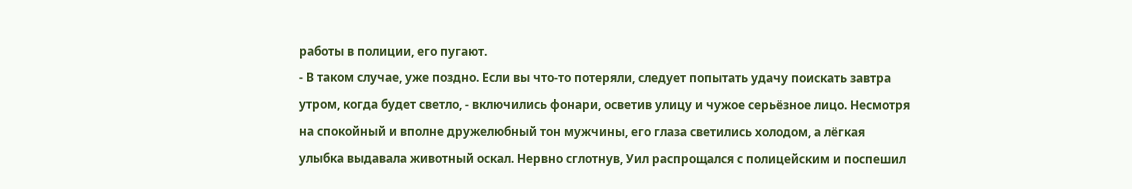работы в полиции, его пугают.
- В таком случае, уже поздно. Если вы что-то потеряли, следует попытать удачу поискать завтра утром, когда будет светло, - включились фонари, осветив улицу и чужое серьёзное лицо. Несмотря на спокойный и вполне дружелюбный тон мужчины, его глаза светились холодом, а лёгкая улыбка выдавала животный оскал. Нервно сглотнув, Уил распрощался с полицейским и поспешил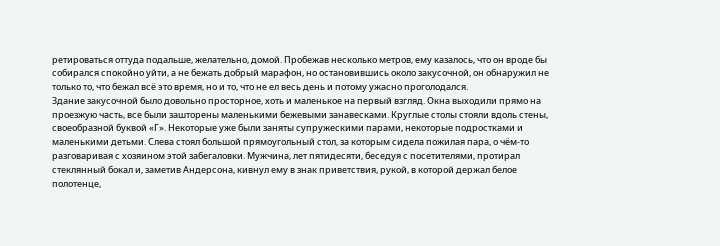ретироваться оттуда подальше, желательно, домой. Пробежав несколько метров, ему казалось, что он вроде бы собирался спокойно уйти, а не бежать добрый марафон, но остановившись около закусочной, он обнаружил не только то, что бежал всё это время, но и то, что не ел весь день и потому ужасно проголодался.
Здание закусочной было довольно просторное, хоть и маленькое на первый взгляд. Окна выходили прямо на проезжую часть, все были зашторены маленькими бежевыми занавесками. Круглые столы стояли вдоль стены, своеобразной буквой «Г». Некоторые уже были заняты супружескими парами, некоторые подростками и маленькими детьми. Слева стоял большой прямоугольный стол, за которым сидела пожилая пара, о чём-то разговаривая с хозяином этой забегаловки. Мужчина, лет пятидесяти, беседуя с посетителями, протирал стеклянный бокал и, заметив Андерсона, кивнул ему в знак приветствия, рукой, в которой держал белое полотенце,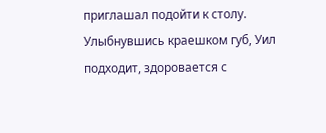приглашал подойти к столу. Улыбнувшись краешком губ, Уил подходит, здоровается с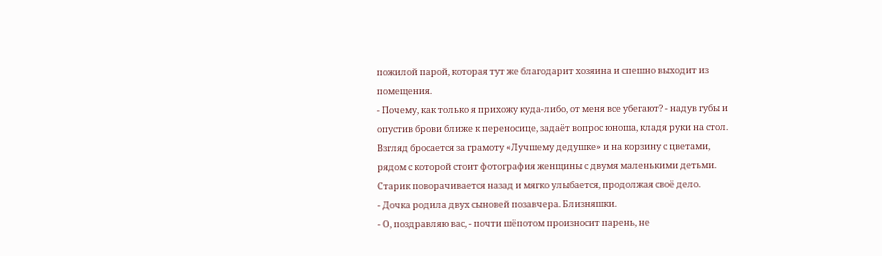пожилой парой, которая тут же благодарит хозяина и спешно выходит из помещения.
- Почему, как только я прихожу куда-либо, от меня все убегают? - надув губы и опустив брови ближе к переносице, задаёт вопрос юноша, кладя руки на стол. Взгляд бросается за грамоту «Лучшему дедушке» и на корзину с цветами, рядом с которой стоит фотография женщины с двумя маленькими детьми. Старик поворачивается назад и мягко улыбается, продолжая своё дело.
- Дочка родила двух сыновей позавчера. Близняшки.
- О, поздравляю вас, - почти шёпотом произносит парень, не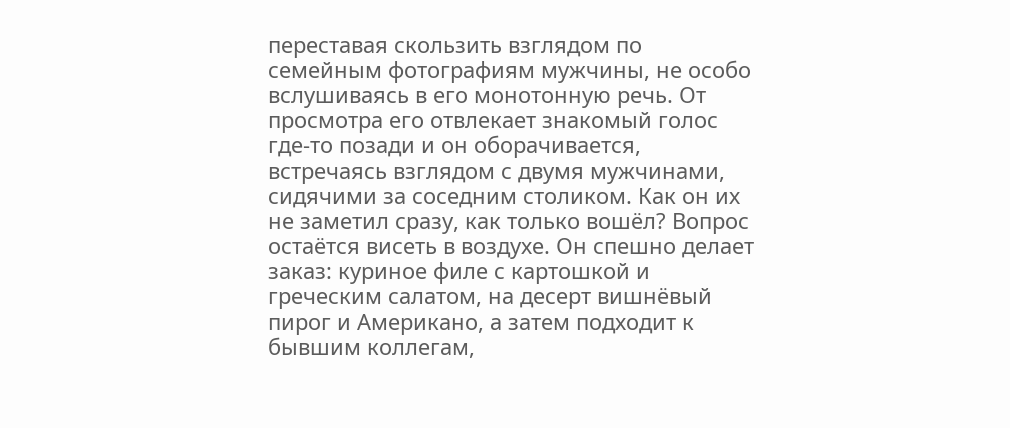переставая скользить взглядом по семейным фотографиям мужчины, не особо вслушиваясь в его монотонную речь. От просмотра его отвлекает знакомый голос где-то позади и он оборачивается, встречаясь взглядом с двумя мужчинами, сидячими за соседним столиком. Как он их не заметил сразу, как только вошёл? Вопрос остаётся висеть в воздухе. Он спешно делает заказ: куриное филе с картошкой и греческим салатом, на десерт вишнёвый пирог и Американо, а затем подходит к бывшим коллегам,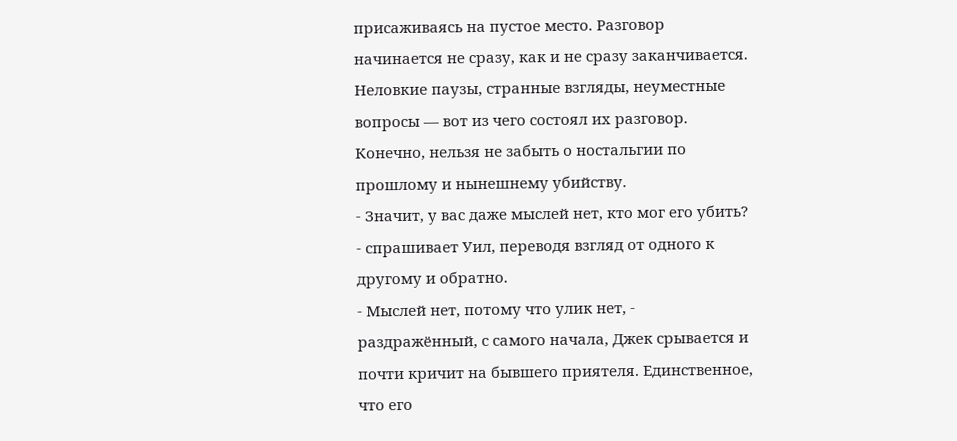присаживаясь на пустое место. Разговор начинается не сразу, как и не сразу заканчивается. Неловкие паузы, странные взгляды, неуместные вопросы — вот из чего состоял их разговор. Конечно, нельзя не забыть о ностальгии по прошлому и нынешнему убийству.
- Значит, у вас даже мыслей нет, кто мог его убить? - спрашивает Уил, переводя взгляд от одного к другому и обратно.
- Мыслей нет, потому что улик нет, - раздражённый, с самого начала, Джек срывается и почти кричит на бывшего приятеля. Единственное, что его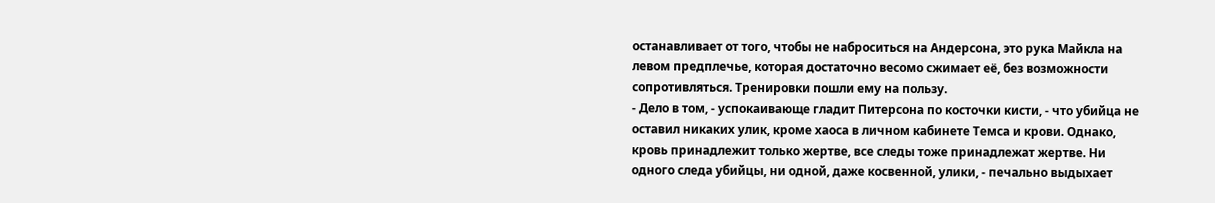останавливает от того, чтобы не наброситься на Андерсона, это рука Майкла на левом предплечье, которая достаточно весомо сжимает её, без возможности сопротивляться. Тренировки пошли ему на пользу.
- Дело в том, - успокаивающе гладит Питерсона по косточки кисти, - что убийца не оставил никаких улик, кроме хаоса в личном кабинете Темса и крови. Однако, кровь принадлежит только жертве, все следы тоже принадлежат жертве. Ни одного следа убийцы, ни одной, даже косвенной, улики, - печально выдыхает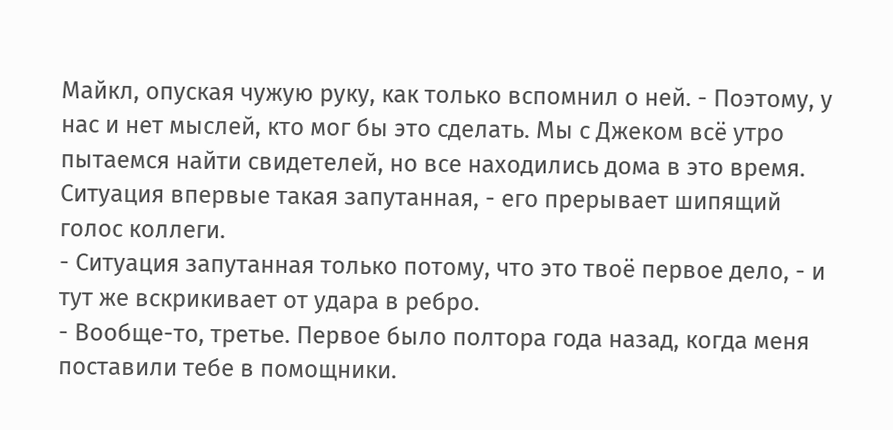Майкл, опуская чужую руку, как только вспомнил о ней. - Поэтому, у нас и нет мыслей, кто мог бы это сделать. Мы с Джеком всё утро пытаемся найти свидетелей, но все находились дома в это время. Ситуация впервые такая запутанная, - его прерывает шипящий голос коллеги.
- Ситуация запутанная только потому, что это твоё первое дело, - и тут же вскрикивает от удара в ребро.
- Вообще-то, третье. Первое было полтора года назад, когда меня поставили тебе в помощники.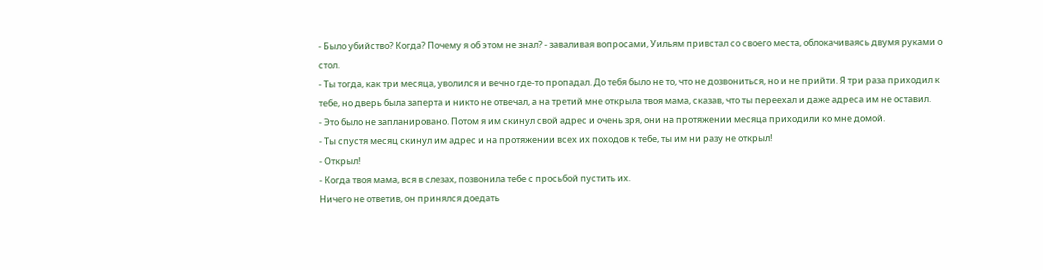- Было убийство? Когда? Почему я об этом не знал? - заваливая вопросами, Уильям привстал со своего места, облокачиваясь двумя руками о стол.
- Ты тогда, как три месяца, уволился и вечно где-то пропадал. До тебя было не то, что не дозвониться, но и не прийти. Я три раза приходил к тебе, но дверь была заперта и никто не отвечал, а на третий мне открыла твоя мама, сказав, что ты переехал и даже адреса им не оставил.
- Это было не запланировано. Потом я им скинул свой адрес и очень зря, они на протяжении месяца приходили ко мне домой.
- Ты спустя месяц скинул им адрес и на протяжении всех их походов к тебе, ты им ни разу не открыл!
- Открыл!
- Когда твоя мама, вся в слезах, позвонила тебе с просьбой пустить их.
Ничего не ответив, он принялся доедать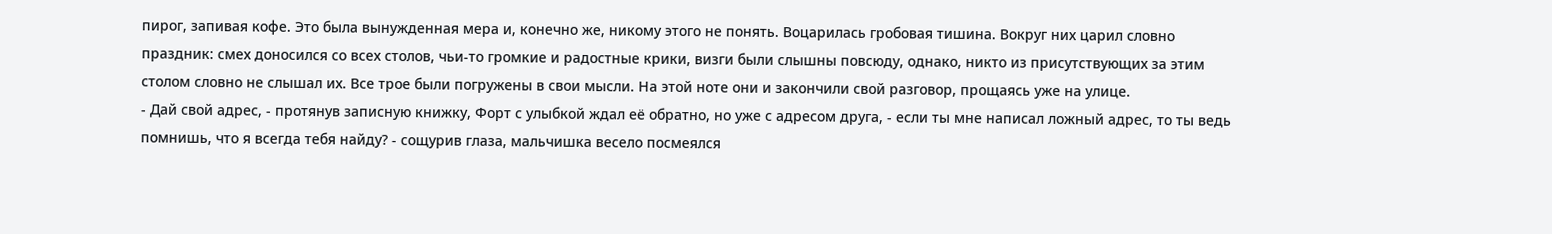пирог, запивая кофе. Это была вынужденная мера и, конечно же, никому этого не понять. Воцарилась гробовая тишина. Вокруг них царил словно праздник: смех доносился со всех столов, чьи-то громкие и радостные крики, визги были слышны повсюду, однако, никто из присутствующих за этим столом словно не слышал их. Все трое были погружены в свои мысли. На этой ноте они и закончили свой разговор, прощаясь уже на улице.
- Дай свой адрес, - протянув записную книжку, Форт с улыбкой ждал её обратно, но уже с адресом друга, - если ты мне написал ложный адрес, то ты ведь помнишь, что я всегда тебя найду? - сощурив глаза, мальчишка весело посмеялся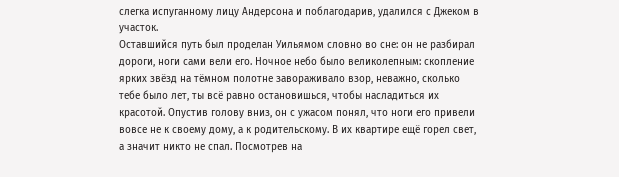слегка испуганному лицу Андерсона и поблагодарив, удалился с Джеком в участок.
Оставшийся путь был проделан Уильямом словно во сне: он не разбирал дороги, ноги сами вели его. Ночное небо было великолепным: скопление ярких звёзд на тёмном полотне завораживало взор, неважно, сколько тебе было лет, ты всё равно остановишься, чтобы насладиться их красотой. Опустив голову вниз, он с ужасом понял, что ноги его привели вовсе не к своему дому, а к родительскому. В их квартире ещё горел свет, а значит никто не спал. Посмотрев на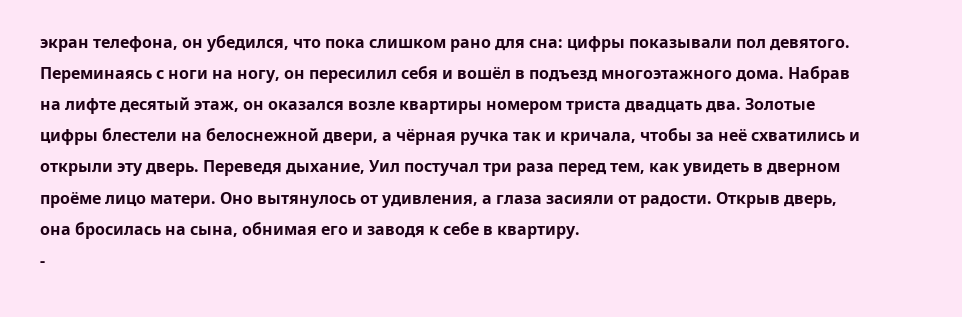экран телефона, он убедился, что пока слишком рано для сна: цифры показывали пол девятого. Переминаясь с ноги на ногу, он пересилил себя и вошёл в подъезд многоэтажного дома. Набрав на лифте десятый этаж, он оказался возле квартиры номером триста двадцать два. Золотые цифры блестели на белоснежной двери, а чёрная ручка так и кричала, чтобы за неё схватились и открыли эту дверь. Переведя дыхание, Уил постучал три раза перед тем, как увидеть в дверном проёме лицо матери. Оно вытянулось от удивления, а глаза засияли от радости. Открыв дверь, она бросилась на сына, обнимая его и заводя к себе в квартиру.
-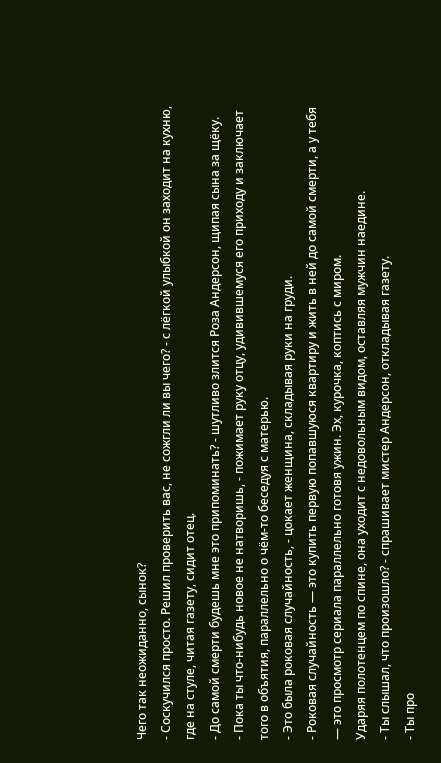Чего так неожиданно, сынок?
- Соскучился просто. Решил проверить вас, не сожгли ли вы чего? - с лёгкой улыбкой он заходит на кухню, где на стуле, читая газету, сидит отец.
- До самой смерти будешь мне это припоминать? - шутливо злится Роза Андерсон, щипая сына за щёку.
- Пока ты что-нибудь новое не натворишь, - пожимает руку отцу, удивившемуся его приходу и заключает того в объятия, параллельно о чём-то беседуя с матерью.
- Это была роковая случайность, - цокает женщина, складывая руки на груди.
- Роковая случайность — это купить первую попавшуюся квартиру и жить в ней до самой смерти, а у тебя — это просмотр сериала параллельно готовя ужин. Эх, курочка, коптись с миром.
Ударяя полотенцем по спине, она уходит с недовольным видом, оставляя мужчин наедине.
- Ты слышал, что произошло? - спрашивает мистер Андерсон, откладывая газету.
- Ты про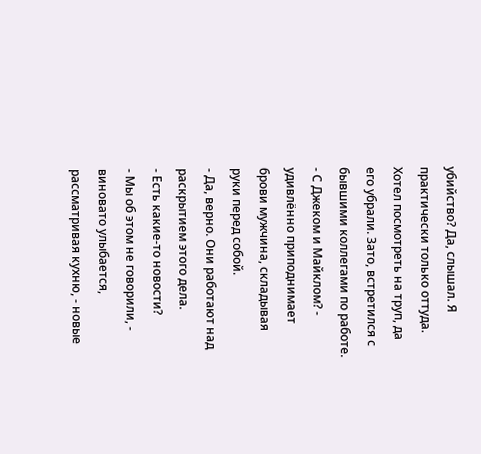убийство? Да, слышал. Я практически только оттуда. Хотел посмотреть на труп, да его убрали. Зато, встретился с бывшими коллегами по работе.
- С Джеком и Майклом? - удивлённо приподнимает брови мужчина, складывая руки перед собой.
- Да, верно. Они работают над раскрытием этого дела.
- Есть какие-то новости?
- Мы об этом не говорили, - виновато улыбается, рассматривая кухню, - новые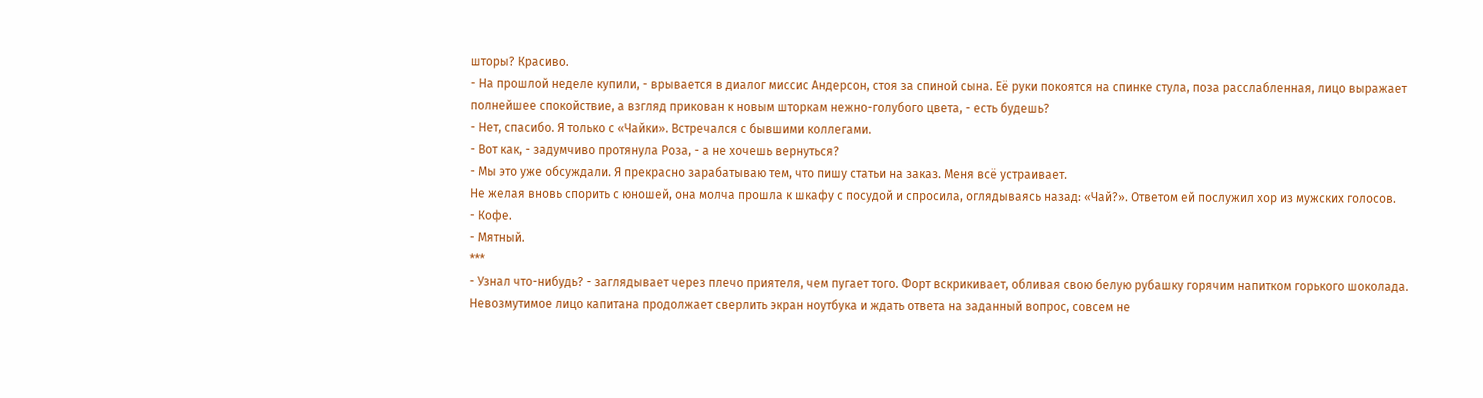шторы? Красиво.
- На прошлой неделе купили, - врывается в диалог миссис Андерсон, стоя за спиной сына. Её руки покоятся на спинке стула, поза расслабленная, лицо выражает полнейшее спокойствие, а взгляд прикован к новым шторкам нежно-голубого цвета, - есть будешь?
- Нет, спасибо. Я только с «Чайки». Встречался с бывшими коллегами.
- Вот как, - задумчиво протянула Роза, - а не хочешь вернуться?
- Мы это уже обсуждали. Я прекрасно зарабатываю тем, что пишу статьи на заказ. Меня всё устраивает.
Не желая вновь спорить с юношей, она молча прошла к шкафу с посудой и спросила, оглядываясь назад: «Чай?». Ответом ей послужил хор из мужских голосов.
- Кофе.
- Мятный.
***
- Узнал что-нибудь? - заглядывает через плечо приятеля, чем пугает того. Форт вскрикивает, обливая свою белую рубашку горячим напитком горького шоколада. Невозмутимое лицо капитана продолжает сверлить экран ноутбука и ждать ответа на заданный вопрос, совсем не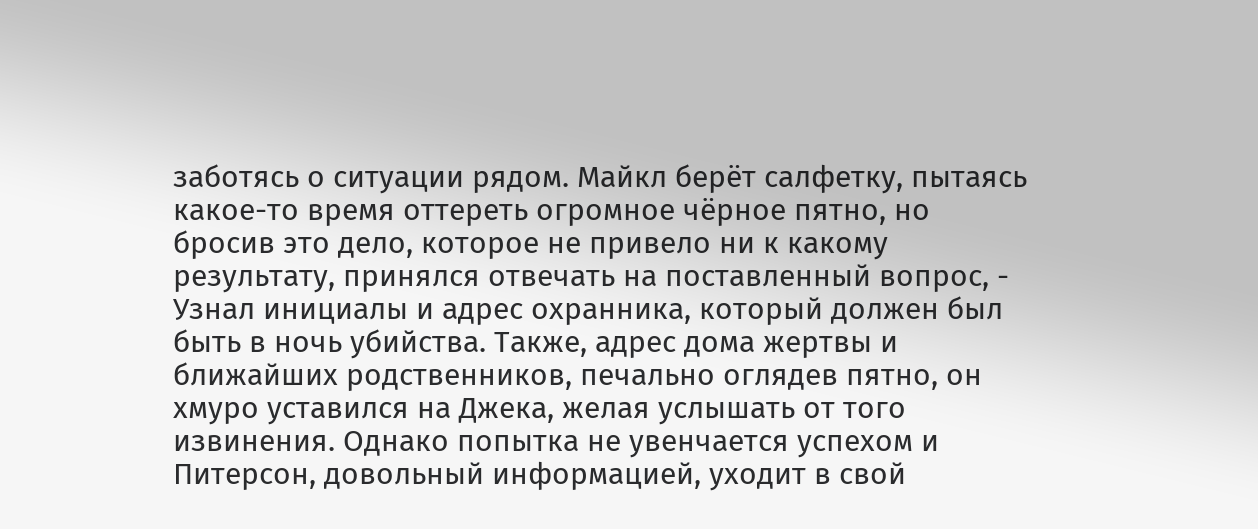заботясь о ситуации рядом. Майкл берёт салфетку, пытаясь какое-то время оттереть огромное чёрное пятно, но бросив это дело, которое не привело ни к какому результату, принялся отвечать на поставленный вопрос, - Узнал инициалы и адрес охранника, который должен был быть в ночь убийства. Также, адрес дома жертвы и ближайших родственников, печально оглядев пятно, он хмуро уставился на Джека, желая услышать от того извинения. Однако попытка не увенчается успехом и Питерсон, довольный информацией, уходит в свой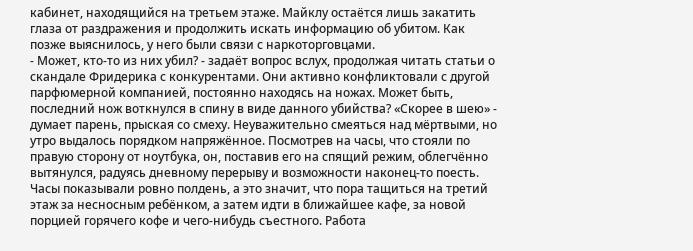кабинет, находящийся на третьем этаже. Майклу остаётся лишь закатить глаза от раздражения и продолжить искать информацию об убитом. Как позже выяснилось, у него были связи с наркоторговцами.
- Может, кто-то из них убил? - задаёт вопрос вслух, продолжая читать статьи о скандале Фридерика с конкурентами. Они активно конфликтовали с другой парфюмерной компанией, постоянно находясь на ножах. Может быть, последний нож воткнулся в спину в виде данного убийства? «Скорее в шею» - думает парень, прыская со смеху. Неуважительно смеяться над мёртвыми, но утро выдалось порядком напряжённое. Посмотрев на часы, что стояли по правую сторону от ноутбука, он, поставив его на спящий режим, облегчённо вытянулся, радуясь дневному перерыву и возможности наконец-то поесть. Часы показывали ровно полдень, а это значит, что пора тащиться на третий этаж за несносным ребёнком, а затем идти в ближайшее кафе, за новой порцией горячего кофе и чего-нибудь съестного. Работа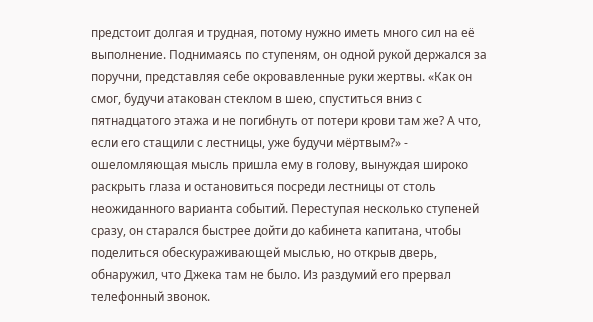предстоит долгая и трудная, потому нужно иметь много сил на её выполнение. Поднимаясь по ступеням, он одной рукой держался за поручни, представляя себе окровавленные руки жертвы. «Как он смог, будучи атакован стеклом в шею, спуститься вниз с пятнадцатого этажа и не погибнуть от потери крови там же? А что, если его стащили с лестницы, уже будучи мёртвым?» - ошеломляющая мысль пришла ему в голову, вынуждая широко раскрыть глаза и остановиться посреди лестницы от столь неожиданного варианта событий. Переступая несколько ступеней сразу, он старался быстрее дойти до кабинета капитана, чтобы поделиться обескураживающей мыслью, но открыв дверь, обнаружил, что Джека там не было. Из раздумий его прервал телефонный звонок.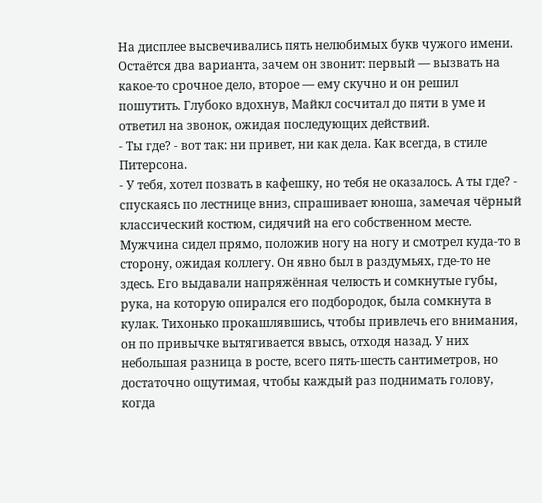На дисплее высвечивались пять нелюбимых букв чужого имени. Остаётся два варианта, зачем он звонит: первый — вызвать на какое-то срочное дело, второе — ему скучно и он решил пошутить. Глубоко вдохнув, Майкл сосчитал до пяти в уме и ответил на звонок, ожидая последующих действий.
- Ты где? - вот так: ни привет, ни как дела. Как всегда, в стиле Питерсона.
- У тебя, хотел позвать в кафешку, но тебя не оказалось. А ты где? - спускаясь по лестнице вниз, спрашивает юноша, замечая чёрный классический костюм, сидячий на его собственном месте.
Мужчина сидел прямо, положив ногу на ногу и смотрел куда-то в сторону, ожидая коллегу. Он явно был в раздумьях, где-то не здесь. Его выдавали напряжённая челюсть и сомкнутые губы, рука, на которую опирался его подбородок, была сомкнута в кулак. Тихонько прокашлявшись, чтобы привлечь его внимания, он по привычке вытягивается ввысь, отходя назад. У них небольшая разница в росте, всего пять-шесть сантиметров, но достаточно ощутимая, чтобы каждый раз поднимать голову, когда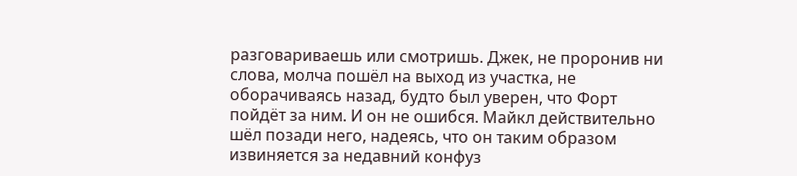разговариваешь или смотришь. Джек, не проронив ни слова, молча пошёл на выход из участка, не оборачиваясь назад, будто был уверен, что Форт пойдёт за ним. И он не ошибся. Майкл действительно шёл позади него, надеясь, что он таким образом извиняется за недавний конфуз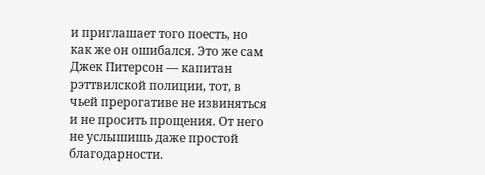и приглашает того поесть, но как же он ошибался. Это же сам Джек Питерсон — капитан рэттвилской полиции, тот, в чьей прерогативе не извиняться и не просить прощения. От него не услышишь даже простой благодарности.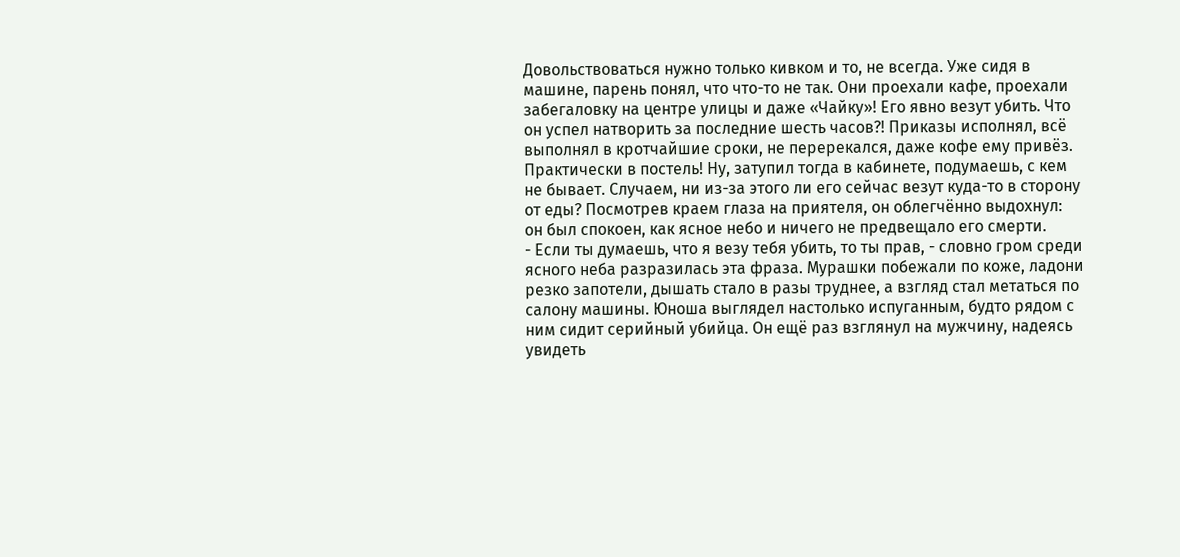Довольствоваться нужно только кивком и то, не всегда. Уже сидя в машине, парень понял, что что-то не так. Они проехали кафе, проехали забегаловку на центре улицы и даже «Чайку»! Его явно везут убить. Что он успел натворить за последние шесть часов?! Приказы исполнял, всё выполнял в кротчайшие сроки, не перерекался, даже кофе ему привёз. Практически в постель! Ну, затупил тогда в кабинете, подумаешь, с кем не бывает. Случаем, ни из-за этого ли его сейчас везут куда-то в сторону от еды? Посмотрев краем глаза на приятеля, он облегчённо выдохнул: он был спокоен, как ясное небо и ничего не предвещало его смерти.
- Если ты думаешь, что я везу тебя убить, то ты прав, - словно гром среди ясного неба разразилась эта фраза. Мурашки побежали по коже, ладони резко запотели, дышать стало в разы труднее, а взгляд стал метаться по салону машины. Юноша выглядел настолько испуганным, будто рядом с ним сидит серийный убийца. Он ещё раз взглянул на мужчину, надеясь увидеть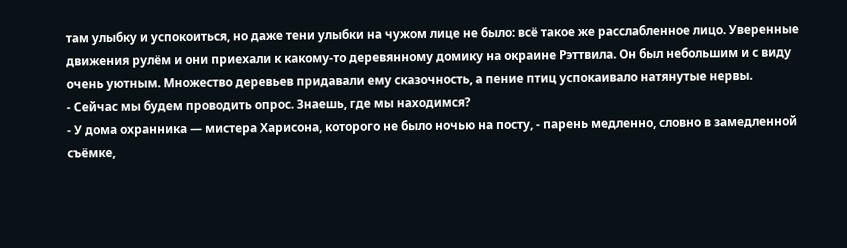там улыбку и успокоиться, но даже тени улыбки на чужом лице не было: всё такое же расслабленное лицо. Уверенные движения рулём и они приехали к какому-то деревянному домику на окраине Рэттвила. Он был небольшим и с виду очень уютным. Множество деревьев придавали ему сказочность, а пение птиц успокаивало натянутые нервы.
- Сейчас мы будем проводить опрос. Знаешь, где мы находимся?
- У дома охранника — мистера Харисона, которого не было ночью на посту, - парень медленно, словно в замедленной съёмке,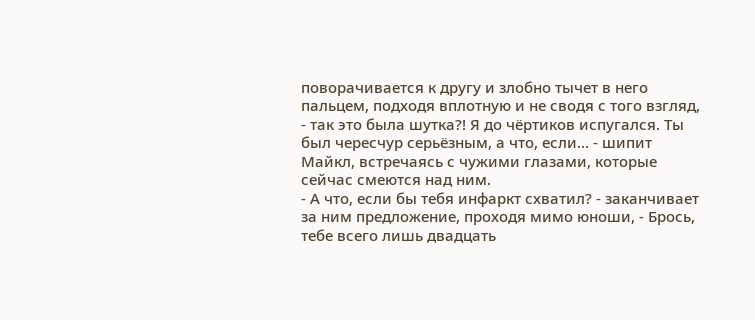поворачивается к другу и злобно тычет в него пальцем, подходя вплотную и не сводя с того взгляд, - так это была шутка?! Я до чёртиков испугался. Ты был чересчур серьёзным, а что, если... - шипит Майкл, встречаясь с чужими глазами, которые сейчас смеются над ним.
- А что, если бы тебя инфаркт схватил? - заканчивает за ним предложение, проходя мимо юноши, - Брось, тебе всего лишь двадцать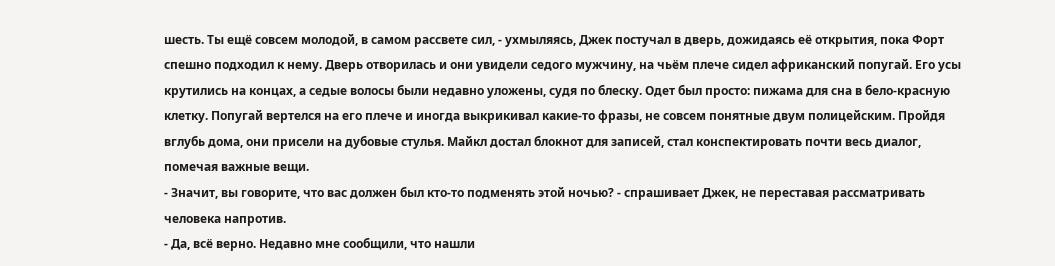шесть. Ты ещё совсем молодой, в самом рассвете сил, - ухмыляясь, Джек постучал в дверь, дожидаясь её открытия, пока Форт спешно подходил к нему. Дверь отворилась и они увидели седого мужчину, на чьём плече сидел африканский попугай. Его усы крутились на концах, а седые волосы были недавно уложены, судя по блеску. Одет был просто: пижама для сна в бело-красную клетку. Попугай вертелся на его плече и иногда выкрикивал какие-то фразы, не совсем понятные двум полицейским. Пройдя вглубь дома, они присели на дубовые стулья. Майкл достал блокнот для записей, стал конспектировать почти весь диалог, помечая важные вещи.
- Значит, вы говорите, что вас должен был кто-то подменять этой ночью? - спрашивает Джек, не переставая рассматривать человека напротив.
- Да, всё верно. Недавно мне сообщили, что нашли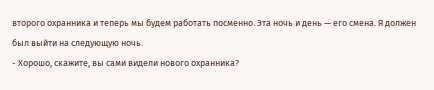второго охранника и теперь мы будем работать посменно. Эта ночь и день — его смена. Я должен был выйти на следующую ночь.
- Хорошо, скажите, вы сами видели нового охранника?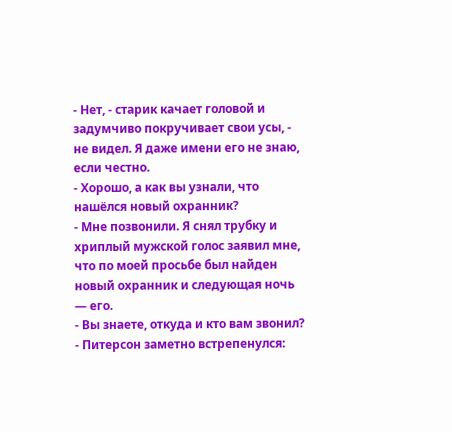- Нет, - старик качает головой и задумчиво покручивает свои усы, - не видел. Я даже имени его не знаю, если честно.
- Хорошо, а как вы узнали, что нашёлся новый охранник?
- Мне позвонили. Я снял трубку и хриплый мужской голос заявил мне, что по моей просьбе был найден новый охранник и следующая ночь — его.
- Вы знаете, откуда и кто вам звонил? - Питерсон заметно встрепенулся: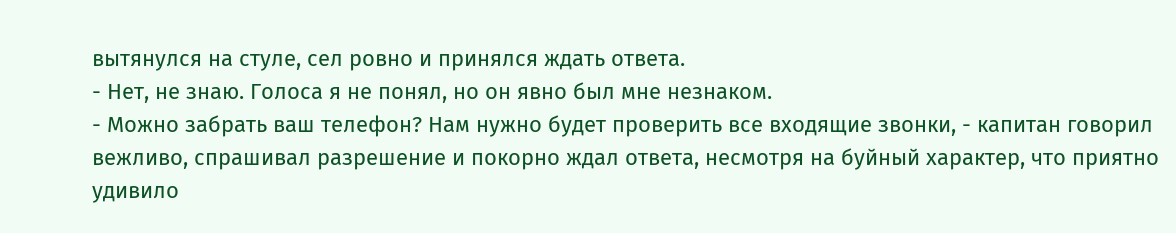вытянулся на стуле, сел ровно и принялся ждать ответа.
- Нет, не знаю. Голоса я не понял, но он явно был мне незнаком.
- Можно забрать ваш телефон? Нам нужно будет проверить все входящие звонки, - капитан говорил вежливо, спрашивал разрешение и покорно ждал ответа, несмотря на буйный характер, что приятно удивило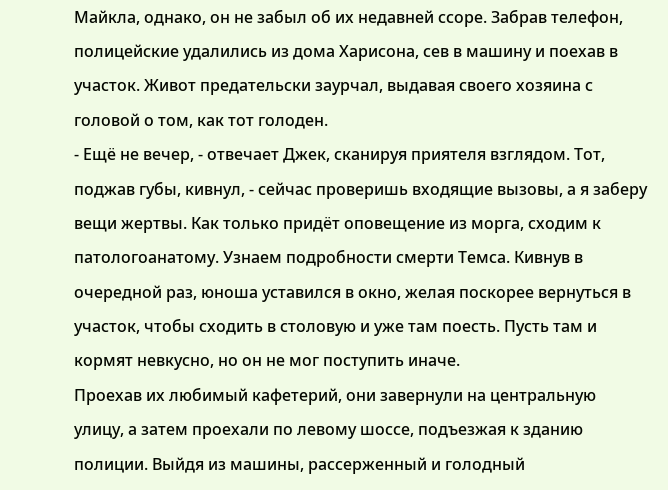Майкла, однако, он не забыл об их недавней ссоре. Забрав телефон, полицейские удалились из дома Харисона, сев в машину и поехав в участок. Живот предательски заурчал, выдавая своего хозяина с головой о том, как тот голоден.
- Ещё не вечер, - отвечает Джек, сканируя приятеля взглядом. Тот, поджав губы, кивнул, - сейчас проверишь входящие вызовы, а я заберу вещи жертвы. Как только придёт оповещение из морга, сходим к патологоанатому. Узнаем подробности смерти Темса. Кивнув в очередной раз, юноша уставился в окно, желая поскорее вернуться в участок, чтобы сходить в столовую и уже там поесть. Пусть там и кормят невкусно, но он не мог поступить иначе.
Проехав их любимый кафетерий, они завернули на центральную улицу, а затем проехали по левому шоссе, подъезжая к зданию полиции. Выйдя из машины, рассерженный и голодный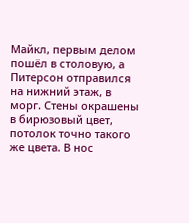Майкл, первым делом пошёл в столовую, а Питерсон отправился на нижний этаж, в морг. Стены окрашены в бирюзовый цвет, потолок точно такого же цвета. В нос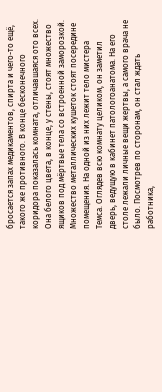бросается запах медикаментов, спирта и чего-то ещё, такого же противного. В конце бесконечного коридора показалась комната, отличавшаяся ото всех. Она белого цвета, в конце, у стены, стоят множество ящиков под мёртвые тела со встроенной заморозкой. Множество металлических кушеток стоят посередине помещения. На одной из них лежит тело мистера Темса. Оглядев всю комнату целиком, он заметил дверь, ведущую в кабинет патологоанатома. На его столе лежали личные вещи жертвы, а самого врача не было. Посмотрев по сторонам, он стал ждать работника,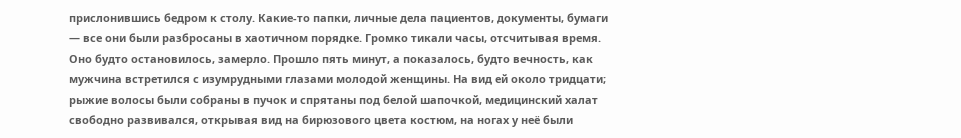прислонившись бедром к столу. Какие-то папки, личные дела пациентов, документы, бумаги — все они были разбросаны в хаотичном порядке. Громко тикали часы, отсчитывая время. Оно будто остановилось, замерло. Прошло пять минут, а показалось, будто вечность, как мужчина встретился с изумрудными глазами молодой женщины. На вид ей около тридцати; рыжие волосы были собраны в пучок и спрятаны под белой шапочкой, медицинский халат свободно развивался, открывая вид на бирюзового цвета костюм, на ногах у неё были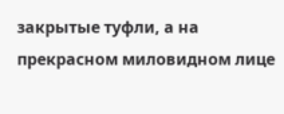закрытые туфли, а на прекрасном миловидном лице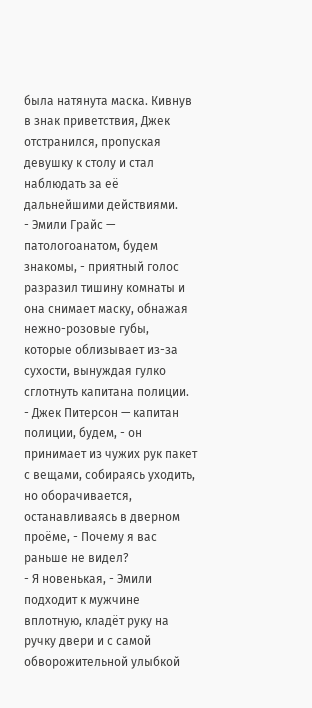была натянута маска. Кивнув в знак приветствия, Джек отстранился, пропуская девушку к столу и стал наблюдать за её дальнейшими действиями.
- Эмили Грайс — патологоанатом, будем знакомы, - приятный голос разразил тишину комнаты и она снимает маску, обнажая нежно-розовые губы, которые облизывает из-за сухости, вынуждая гулко сглотнуть капитана полиции.
- Джек Питерсон — капитан полиции, будем, - он принимает из чужих рук пакет с вещами, собираясь уходить, но оборачивается, останавливаясь в дверном проёме, - Почему я вас раньше не видел?
- Я новенькая, - Эмили подходит к мужчине вплотную, кладёт руку на ручку двери и с самой обворожительной улыбкой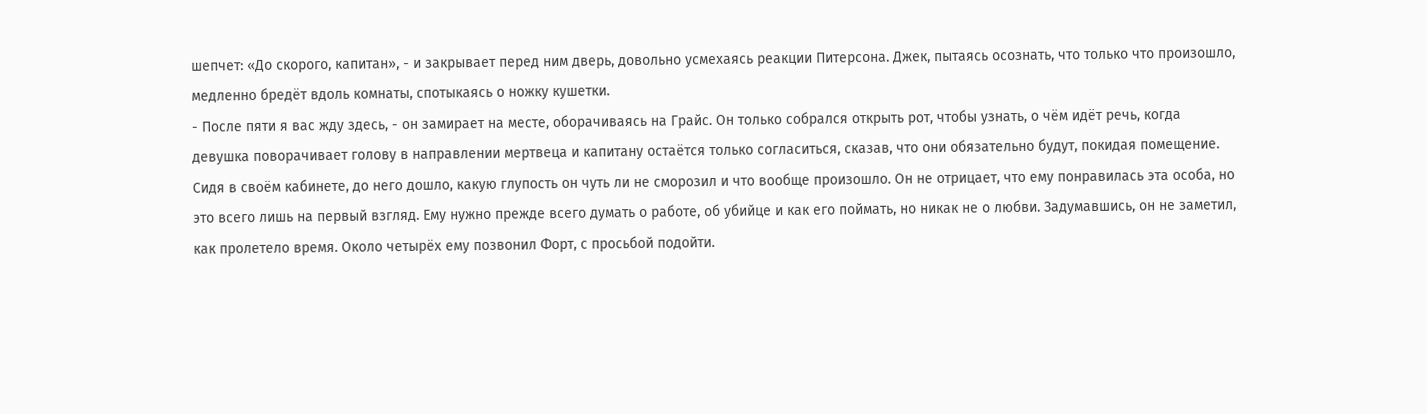шепчет: «До скорого, капитан», - и закрывает перед ним дверь, довольно усмехаясь реакции Питерсона. Джек, пытаясь осознать, что только что произошло, медленно бредёт вдоль комнаты, спотыкаясь о ножку кушетки.
- После пяти я вас жду здесь, - он замирает на месте, оборачиваясь на Грайс. Он только собрался открыть рот, чтобы узнать, о чём идёт речь, когда девушка поворачивает голову в направлении мертвеца и капитану остаётся только согласиться, сказав, что они обязательно будут, покидая помещение. Сидя в своём кабинете, до него дошло, какую глупость он чуть ли не сморозил и что вообще произошло. Он не отрицает, что ему понравилась эта особа, но это всего лишь на первый взгляд. Ему нужно прежде всего думать о работе, об убийце и как его поймать, но никак не о любви. Задумавшись, он не заметил, как пролетело время. Около четырёх ему позвонил Форт, с просьбой подойти.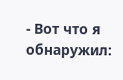- Вот что я обнаружил: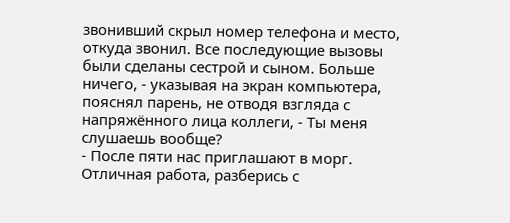звонивший скрыл номер телефона и место, откуда звонил. Все последующие вызовы были сделаны сестрой и сыном. Больше ничего, - указывая на экран компьютера, пояснял парень, не отводя взгляда с напряжённого лица коллеги, - Ты меня слушаешь вообще?
- После пяти нас приглашают в морг. Отличная работа, разберись с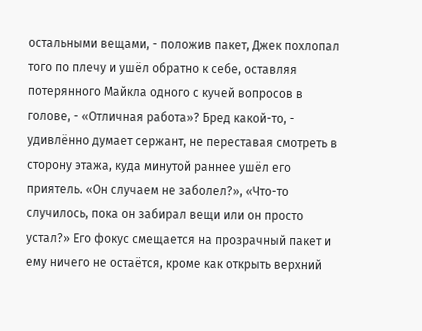остальными вещами, - положив пакет, Джек похлопал того по плечу и ушёл обратно к себе, оставляя потерянного Майкла одного с кучей вопросов в голове, - «Отличная работа»? Бред какой-то, - удивлённо думает сержант, не переставая смотреть в сторону этажа, куда минутой раннее ушёл его приятель. «Он случаем не заболел?», «Что-то случилось, пока он забирал вещи или он просто устал?» Его фокус смещается на прозрачный пакет и ему ничего не остаётся, кроме как открыть верхний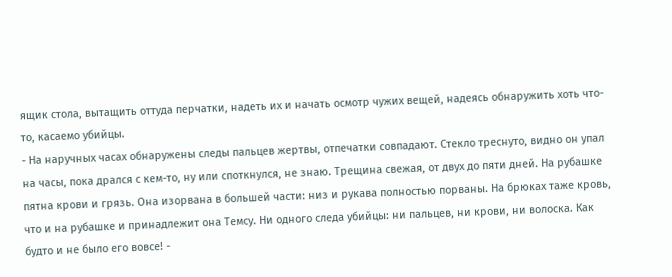ящик стола, вытащить оттуда перчатки, надеть их и начать осмотр чужих вещей, надеясь обнаружить хоть что-то, касаемо убийцы.
- На наручных часах обнаружены следы пальцев жертвы, отпечатки совпадают. Стекло треснуто, видно он упал на часы, пока дрался с кем-то, ну или споткнулся, не знаю. Трещина свежая, от двух до пяти дней. На рубашке пятна крови и грязь. Она изорвана в большей части: низ и рукава полностью порваны. На брюках таже кровь, что и на рубашке и принадлежит она Темсу. Ни одного следа убийцы: ни пальцев, ни крови, ни волоска. Как будто и не было его вовсе! -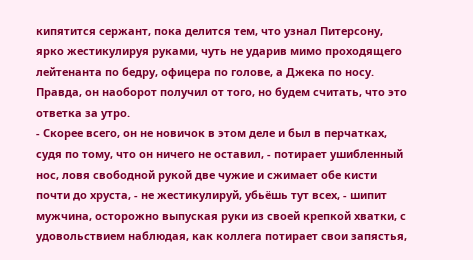кипятится сержант, пока делится тем, что узнал Питерсону, ярко жестикулируя руками, чуть не ударив мимо проходящего лейтенанта по бедру, офицера по голове, а Джека по носу. Правда, он наоборот получил от того, но будем считать, что это ответка за утро.
- Скорее всего, он не новичок в этом деле и был в перчатках, судя по тому, что он ничего не оставил, - потирает ушибленный нос, ловя свободной рукой две чужие и сжимает обе кисти почти до хруста, - не жестикулируй, убьёшь тут всех, - шипит мужчина, осторожно выпуская руки из своей крепкой хватки, с удовольствием наблюдая, как коллега потирает свои запястья,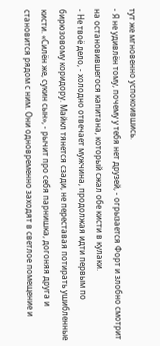тут же мгновенно успокоившись.
- Я не удивлён тому, почему у тебя нет друзей, - огрызается Форт и злобно смотрит на остановившегося капитана, который сжал обе кисти в кулаки.
- Не твоё дело, - холодно отвечает мужчина, продолжая идти первым по бирюзовому коридору. Майкл тянется сзади, не переставая потирать ушибленные кисти. «Силён же, сукин сын», - рычит про себя парнишка, догоняя друга и становится рядом с ним. Они одновременно заходят в светлое помещение и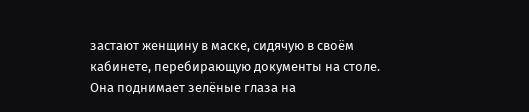застают женщину в маске, сидячую в своём кабинете, перебирающую документы на столе. Она поднимает зелёные глаза на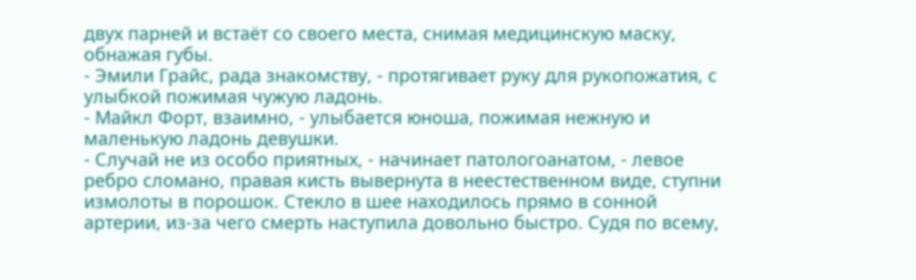двух парней и встаёт со своего места, снимая медицинскую маску, обнажая губы.
- Эмили Грайс, рада знакомству, - протягивает руку для рукопожатия, с улыбкой пожимая чужую ладонь.
- Майкл Форт, взаимно, - улыбается юноша, пожимая нежную и маленькую ладонь девушки.
- Случай не из особо приятных, - начинает патологоанатом, - левое ребро сломано, правая кисть вывернута в неестественном виде, ступни измолоты в порошок. Стекло в шее находилось прямо в сонной артерии, из-за чего смерть наступила довольно быстро. Судя по всему,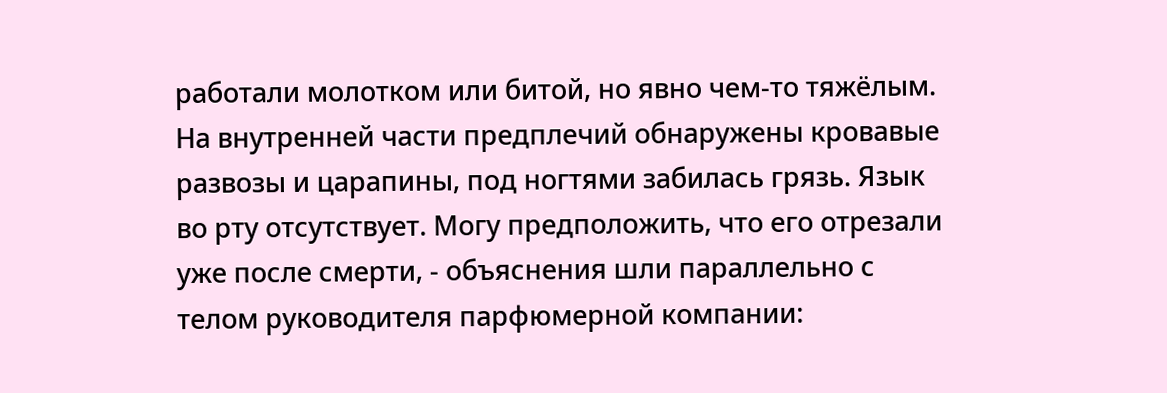работали молотком или битой, но явно чем-то тяжёлым. На внутренней части предплечий обнаружены кровавые развозы и царапины, под ногтями забилась грязь. Язык во рту отсутствует. Могу предположить, что его отрезали уже после смерти, - объяснения шли параллельно с телом руководителя парфюмерной компании: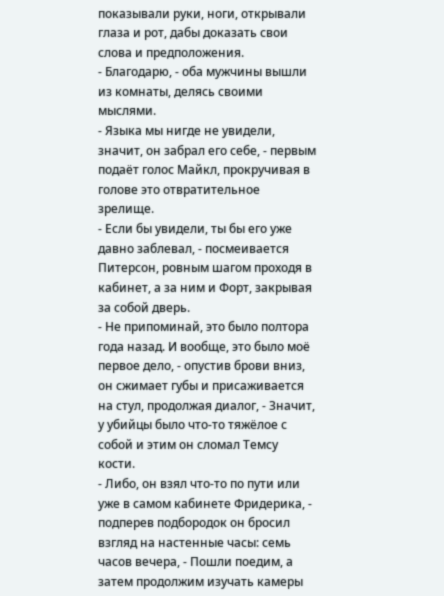показывали руки, ноги, открывали глаза и рот, дабы доказать свои слова и предположения.
- Благодарю, - оба мужчины вышли из комнаты, делясь своими мыслями.
- Языка мы нигде не увидели, значит, он забрал его себе, - первым подаёт голос Майкл, прокручивая в голове это отвратительное зрелище.
- Если бы увидели, ты бы его уже давно заблевал, - посмеивается Питерсон, ровным шагом проходя в кабинет, а за ним и Форт, закрывая за собой дверь.
- Не припоминай, это было полтора года назад. И вообще, это было моё первое дело, - опустив брови вниз, он сжимает губы и присаживается на стул, продолжая диалог, - Значит, у убийцы было что-то тяжёлое с собой и этим он сломал Темсу кости.
- Либо, он взял что-то по пути или уже в самом кабинете Фридерика, - подперев подбородок он бросил взгляд на настенные часы: семь часов вечера, - Пошли поедим, а затем продолжим изучать камеры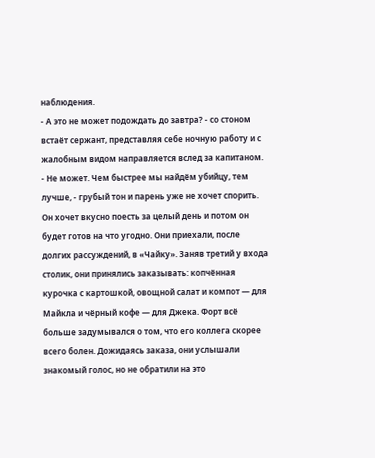наблюдения.
- А это не может подождать до завтра? - со стоном встаёт сержант, представляя себе ночную работу и с жалобным видом направляется вслед за капитаном.
- Не может. Чем быстрее мы найдём убийцу, тем лучше, - грубый тон и парень уже не хочет спорить. Он хочет вкусно поесть за целый день и потом он будет готов на что угодно. Они приехали, после долгих рассуждений, в «Чайку». Заняв третий у входа столик, они принялись заказывать: копчённая курочка с картошкой, овощной салат и компот — для Майкла и чёрный кофе — для Джека. Форт всё больше задумывался о том, что его коллега скорее всего болен. Дожидаясь заказа, они услышали знакомый голос, но не обратили на это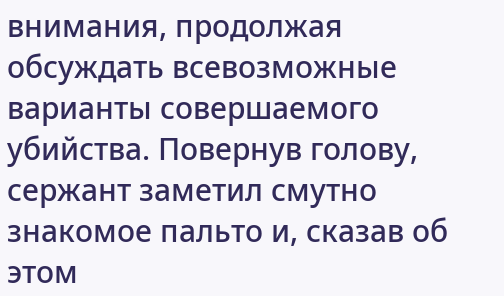внимания, продолжая обсуждать всевозможные варианты совершаемого убийства. Повернув голову, сержант заметил смутно знакомое пальто и, сказав об этом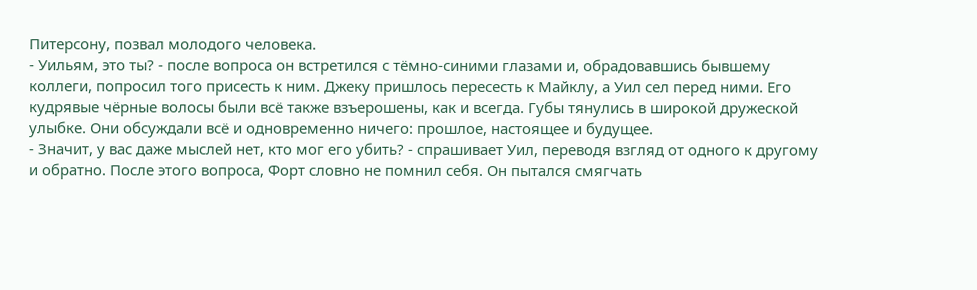Питерсону, позвал молодого человека.
- Уильям, это ты? - после вопроса он встретился с тёмно-синими глазами и, обрадовавшись бывшему коллеги, попросил того присесть к ним. Джеку пришлось пересесть к Майклу, а Уил сел перед ними. Его кудрявые чёрные волосы были всё также взъерошены, как и всегда. Губы тянулись в широкой дружеской улыбке. Они обсуждали всё и одновременно ничего: прошлое, настоящее и будущее.
- Значит, у вас даже мыслей нет, кто мог его убить? - спрашивает Уил, переводя взгляд от одного к другому и обратно. После этого вопроса, Форт словно не помнил себя. Он пытался смягчать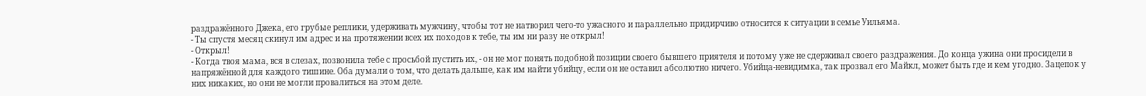раздражённого Джека, его грубые реплики, удерживать мужчину, чтобы тот не натворил чего-то ужасного и параллельно придирчиво относится к ситуации в семье Уильяма.
- Ты спустя месяц скинул им адрес и на протяжении всех их походов к тебе, ты им ни разу не открыл!
- Открыл!
- Когда твоя мама, вся в слезах, позвонила тебе с просьбой пустить их, - он не мог понять подобной позиции своего бывшего приятеля и потому уже не сдерживал своего раздражения. До конца ужина они просидели в напряжённой для каждого тишине. Оба думали о том, что делать дальше, как им найти убийцу, если он не оставил абсолютно ничего. Убийца-невидимка, так прозвал его Майкл, может быть где и кем угодно. Зацепок у них никаких, но они не могли провалиться на этом деле.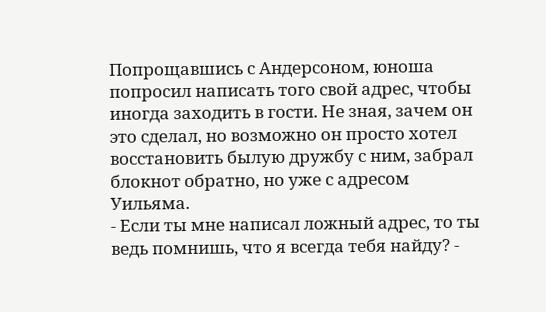Попрощавшись с Андерсоном, юноша попросил написать того свой адрес, чтобы иногда заходить в гости. Не зная, зачем он это сделал, но возможно он просто хотел восстановить былую дружбу с ним, забрал блокнот обратно, но уже с адресом Уильяма.
- Если ты мне написал ложный адрес, то ты ведь помнишь, что я всегда тебя найду? -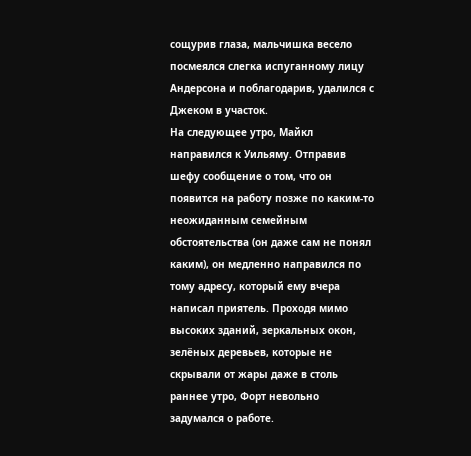сощурив глаза, мальчишка весело посмеялся слегка испуганному лицу Андерсона и поблагодарив, удалился с Джеком в участок.
На следующее утро, Майкл направился к Уильяму. Отправив шефу сообщение о том, что он появится на работу позже по каким-то неожиданным семейным обстоятельства (он даже сам не понял каким), он медленно направился по тому адресу, который ему вчера написал приятель. Проходя мимо высоких зданий, зеркальных окон, зелёных деревьев, которые не скрывали от жары даже в столь раннее утро, Форт невольно задумался о работе.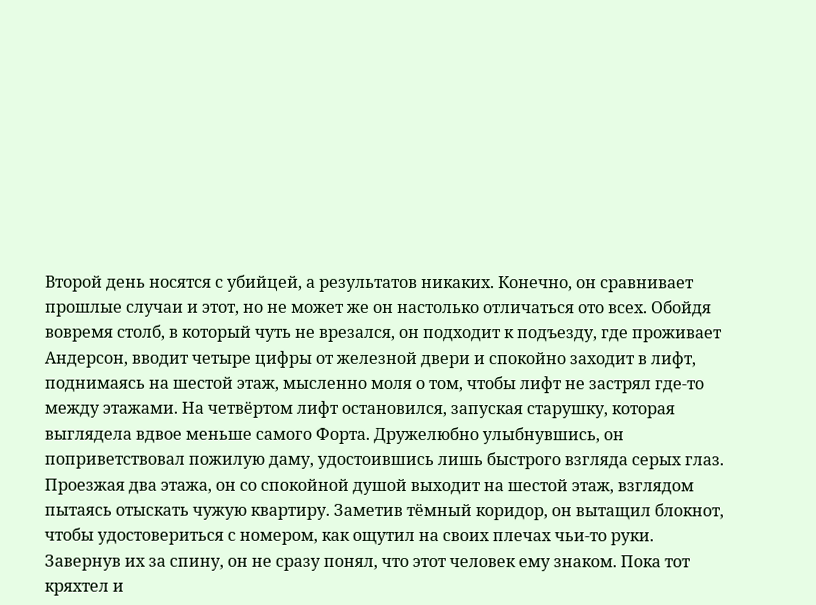Второй день носятся с убийцей, а результатов никаких. Конечно, он сравнивает прошлые случаи и этот, но не может же он настолько отличаться ото всех. Обойдя вовремя столб, в который чуть не врезался, он подходит к подъезду, где проживает Андерсон, вводит четыре цифры от железной двери и спокойно заходит в лифт, поднимаясь на шестой этаж, мысленно моля о том, чтобы лифт не застрял где-то между этажами. На четвёртом лифт остановился, запуская старушку, которая выглядела вдвое меньше самого Форта. Дружелюбно улыбнувшись, он поприветствовал пожилую даму, удостоившись лишь быстрого взгляда серых глаз. Проезжая два этажа, он со спокойной душой выходит на шестой этаж, взглядом пытаясь отыскать чужую квартиру. Заметив тёмный коридор, он вытащил блокнот, чтобы удостовериться с номером, как ощутил на своих плечах чьи-то руки. Завернув их за спину, он не сразу понял, что этот человек ему знаком. Пока тот кряхтел и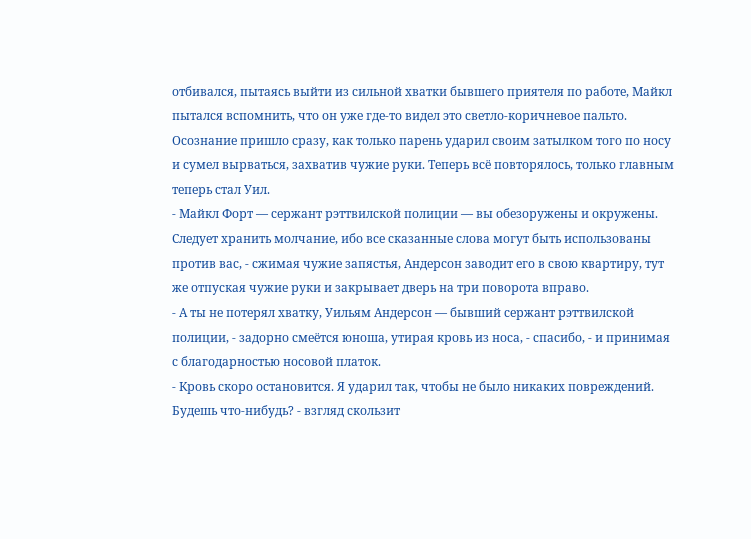отбивался, пытаясь выйти из сильной хватки бывшего приятеля по работе, Майкл пытался вспомнить, что он уже где-то видел это светло-коричневое пальто. Осознание пришло сразу, как только парень ударил своим затылком того по носу и сумел вырваться, захватив чужие руки. Теперь всё повторялось, только главным теперь стал Уил.
- Майкл Форт — сержант рэттвилской полиции — вы обезоружены и окружены. Следует хранить молчание, ибо все сказанные слова могут быть использованы против вас, - сжимая чужие запястья, Андерсон заводит его в свою квартиру, тут же отпуская чужие руки и закрывает дверь на три поворота вправо.
- А ты не потерял хватку, Уильям Андерсон — бывший сержант рэттвилской полиции, - задорно смеётся юноша, утирая кровь из носа, - спасибо, - и принимая с благодарностью носовой платок.
- Кровь скоро остановится. Я ударил так, чтобы не было никаких повреждений. Будешь что-нибудь? - взгляд скользит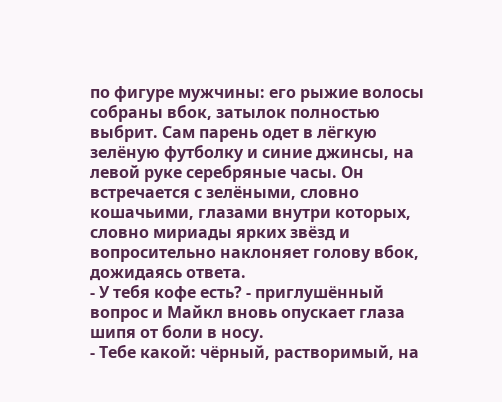по фигуре мужчины: его рыжие волосы собраны вбок, затылок полностью выбрит. Сам парень одет в лёгкую зелёную футболку и синие джинсы, на левой руке серебряные часы. Он встречается с зелёными, словно кошачьими, глазами внутри которых, словно мириады ярких звёзд и вопросительно наклоняет голову вбок, дожидаясь ответа.
- У тебя кофе есть? - приглушённый вопрос и Майкл вновь опускает глаза шипя от боли в носу.
- Тебе какой: чёрный, растворимый, на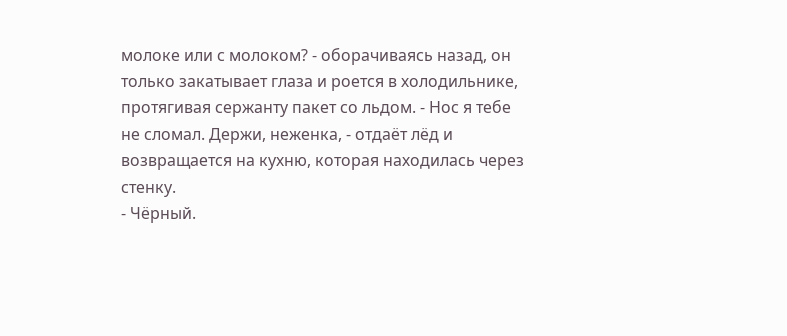молоке или с молоком? - оборачиваясь назад, он только закатывает глаза и роется в холодильнике, протягивая сержанту пакет со льдом. - Нос я тебе не сломал. Держи, неженка, - отдаёт лёд и возвращается на кухню, которая находилась через стенку.
- Чёрный.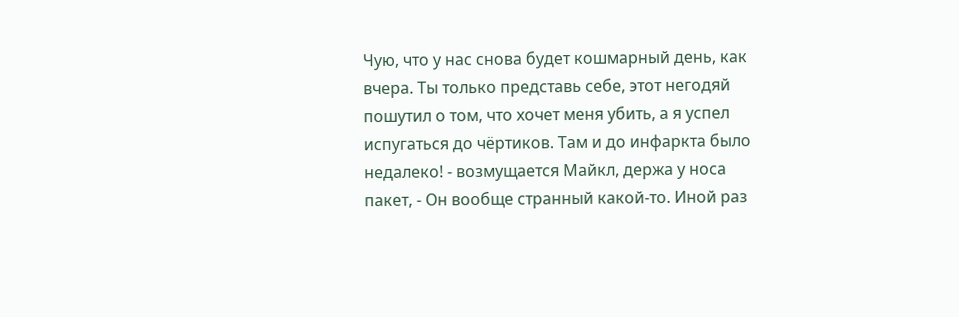Чую, что у нас снова будет кошмарный день, как вчера. Ты только представь себе, этот негодяй пошутил о том, что хочет меня убить, а я успел испугаться до чёртиков. Там и до инфаркта было недалеко! - возмущается Майкл, держа у носа пакет, - Он вообще странный какой-то. Иной раз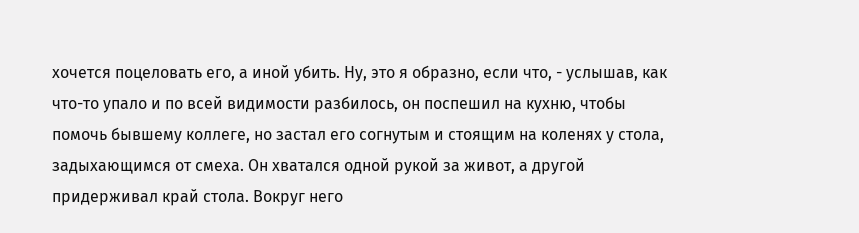хочется поцеловать его, а иной убить. Ну, это я образно, если что, - услышав, как что-то упало и по всей видимости разбилось, он поспешил на кухню, чтобы помочь бывшему коллеге, но застал его согнутым и стоящим на коленях у стола, задыхающимся от смеха. Он хватался одной рукой за живот, а другой придерживал край стола. Вокруг него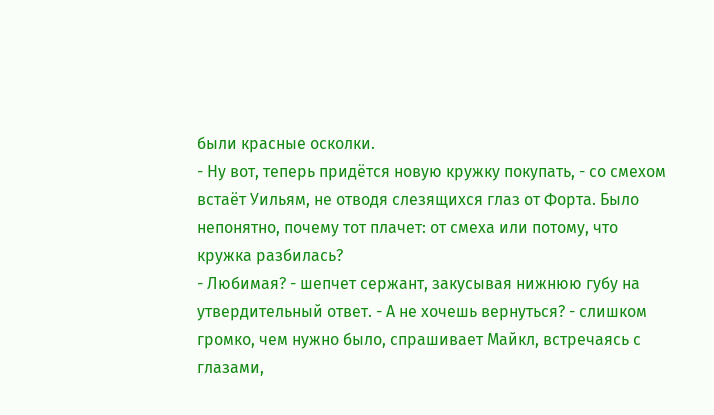были красные осколки.
- Ну вот, теперь придётся новую кружку покупать, - со смехом встаёт Уильям, не отводя слезящихся глаз от Форта. Было непонятно, почему тот плачет: от смеха или потому, что кружка разбилась?
- Любимая? - шепчет сержант, закусывая нижнюю губу на утвердительный ответ. - А не хочешь вернуться? - слишком громко, чем нужно было, спрашивает Майкл, встречаясь с глазами,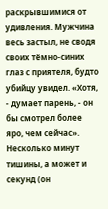раскрывшимися от удивления. Мужчина весь застыл, не сводя своих тёмно-синих глаз с приятеля, будто убийцу увидел. «Хотя, - думает парень, - он бы смотрел более яро, чем сейчас». Несколько минут тишины, а может и секунд (он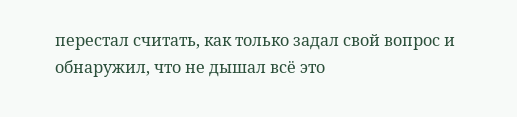перестал считать, как только задал свой вопрос и обнаружил, что не дышал всё это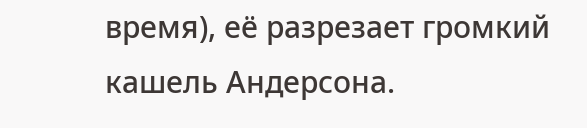время), её разрезает громкий кашель Андерсона.